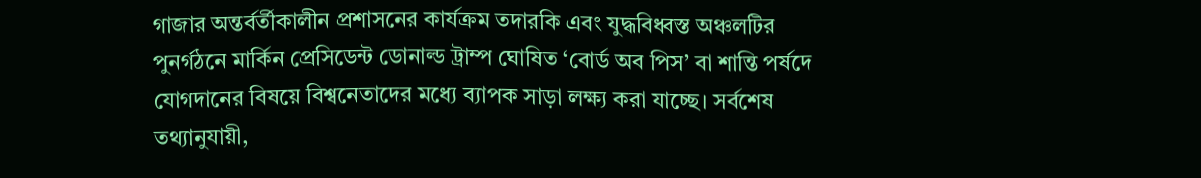গাজার অন্তর্বর্তীকালীন প্রশাসনের কার্যক্রম তদারকি এবং যুদ্ধবিধ্বস্ত অঞ্চলটির পুনর্গঠনে মার্কিন প্রেসিডেন্ট ডোনাল্ড ট্রাম্প ঘোষিত ‘বোর্ড অব পিস’ বা শান্তি পর্ষদে যোগদানের বিষয়ে বিশ্বনেতাদের মধ্যে ব্যাপক সাড়া লক্ষ্য করা যাচ্ছে। সর্বশেষ তথ্যানুযায়ী,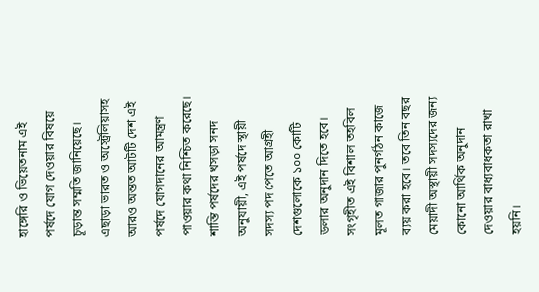হাঙ্গেরি ও ভিয়েতনাম এই পর্ষদে যোগ দেওয়ার বিষয়ে চূড়ান্ত সম্মতি জানিয়েছে। এছাড়া ভারত ও অস্ট্রেলিয়াসহ আরও অন্তত আটটি দেশ এই পর্ষদে যোগদানের আমন্ত্রণ পাওয়ার কথা নিশ্চিত করেছে।
শান্তি পর্ষদের খসড়া সনদ অনুযায়ী, এই পর্ষদে স্থায়ী সদস্য পদ পেতে আগ্রহী দেশগুলোকে ১০০ কোটি ডলার অনুদান দিতে হবে। সংগৃহীত এই বিশাল তহবিল মূলত গাজার পুনর্গঠন কাজে ব্যয় করা হবে। তবে তিন বছর মেয়াদী অস্থায়ী সদস্যদের জন্য কোনো আর্থিক অনুদান দেওয়ার বাধ্যবাধকতা রাখা হয়নি।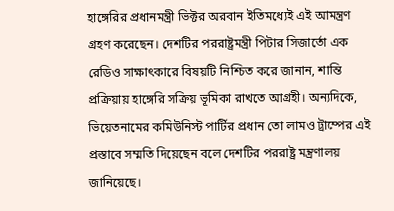হাঙ্গেরির প্রধানমন্ত্রী ভিক্টর অরবান ইতিমধ্যেই এই আমন্ত্রণ গ্রহণ করেছেন। দেশটির পররাষ্ট্রমন্ত্রী পিটার সিজার্তো এক রেডিও সাক্ষাৎকারে বিষয়টি নিশ্চিত করে জানান, শান্তি প্রক্রিয়ায় হাঙ্গেরি সক্রিয় ভূমিকা রাখতে আগ্রহী। অন্যদিকে, ভিয়েতনামের কমিউনিস্ট পার্টির প্রধান তো লামও ট্রাম্পের এই প্রস্তাবে সম্মতি দিয়েছেন বলে দেশটির পররাষ্ট্র মন্ত্রণালয় জানিয়েছে।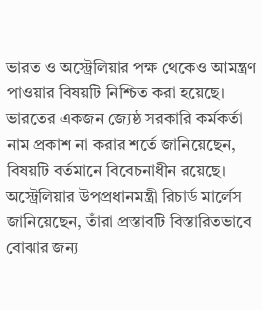ভারত ও অস্ট্রেলিয়ার পক্ষ থেকেও আমন্ত্রণ পাওয়ার বিষয়টি নিশ্চিত করা হয়েছে। ভারতের একজন জ্যেষ্ঠ সরকারি কর্মকর্তা নাম প্রকাশ না করার শর্তে জানিয়েছেন, বিষয়টি বর্তমানে বিবেচনাধীন রয়েছে। অস্ট্রেলিয়ার উপপ্রধানমন্ত্রী রিচার্ড মার্লেস জানিয়েছেন, তাঁরা প্রস্তাবটি বিস্তারিতভাবে বোঝার জন্য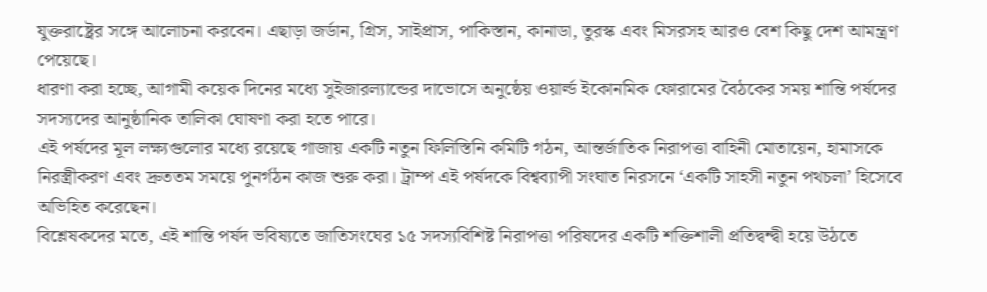যুক্তরাষ্ট্রের সঙ্গে আলোচনা করবেন। এছাড়া জর্ডান, গ্রিস, সাইপ্রাস, পাকিস্তান, কানাডা, তুরস্ক এবং মিসরসহ আরও বেশ কিছু দেশ আমন্ত্রণ পেয়েছে।
ধারণা করা হচ্ছে, আগামী কয়েক দিনের মধ্যে সুইজারল্যান্ডের দাভোসে অনুষ্ঠেয় ওয়ার্ল্ড ইকোনমিক ফোরামের বৈঠকের সময় শান্তি পর্ষদের সদস্যদের আনুষ্ঠানিক তালিকা ঘোষণা করা হতে পারে।
এই পর্ষদের মূল লক্ষ্যগুলোর মধ্যে রয়েছে গাজায় একটি নতুন ফিলিস্তিনি কমিটি গঠন, আন্তর্জাতিক নিরাপত্তা বাহিনী মোতায়েন, হামাসকে নিরস্ত্রীকরণ এবং দ্রুততম সময়ে পুনর্গঠন কাজ শুরু করা। ট্রাম্প এই পর্ষদকে বিশ্বব্যাপী সংঘাত নিরসনে ‘একটি সাহসী নতুন পথচলা’ হিসেবে অভিহিত করেছেন।
বিশ্লেষকদের মতে, এই শান্তি পর্ষদ ভবিষ্যতে জাতিসংঘের ১৫ সদস্যবিশিষ্ট নিরাপত্তা পরিষদের একটি শক্তিশালী প্রতিদ্বন্দ্বী হয়ে উঠতে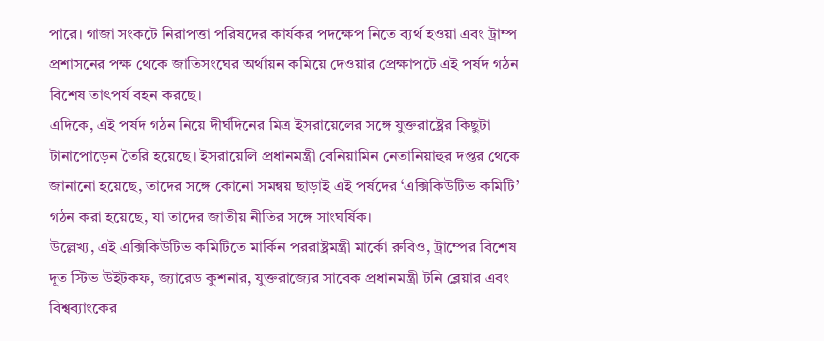পারে। গাজা সংকটে নিরাপত্তা পরিষদের কার্যকর পদক্ষেপ নিতে ব্যর্থ হওয়া এবং ট্রাম্প প্রশাসনের পক্ষ থেকে জাতিসংঘের অর্থায়ন কমিয়ে দেওয়ার প্রেক্ষাপটে এই পর্ষদ গঠন বিশেষ তাৎপর্য বহন করছে।
এদিকে, এই পর্ষদ গঠন নিয়ে দীর্ঘদিনের মিত্র ইসরায়েলের সঙ্গে যুক্তরাষ্ট্রের কিছুটা টানাপোড়েন তৈরি হয়েছে। ইসরায়েলি প্রধানমন্ত্রী বেনিয়ামিন নেতানিয়াহুর দপ্তর থেকে জানানো হয়েছে, তাদের সঙ্গে কোনো সমন্বয় ছাড়াই এই পর্ষদের ‘এক্সিকিউটিভ কমিটি’ গঠন করা হয়েছে, যা তাদের জাতীয় নীতির সঙ্গে সাংঘর্ষিক।
উল্লেখ্য, এই এক্সিকিউটিভ কমিটিতে মার্কিন পররাষ্ট্রমন্ত্রী মার্কো রুবিও, ট্রাম্পের বিশেষ দূত স্টিভ উইটকফ, জ্যারেড কুশনার, যুক্তরাজ্যের সাবেক প্রধানমন্ত্রী টনি ব্লেয়ার এবং বিশ্বব্যাংকের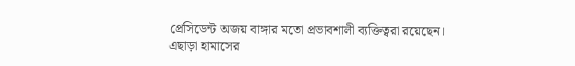প্রেসিডেন্ট অজয় বাঙ্গার মতো প্রভাবশালী ব্যক্তিত্বরা রয়েছেন। এছাড়া হামাসের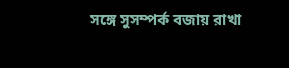সঙ্গে সুসম্পর্ক বজায় রাখা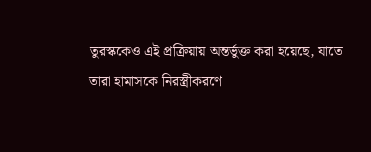তুরস্ককেও এই প্রক্রিয়ায় অন্তর্ভুক্ত করা হয়েছে, যাতে তারা হামাসকে নিরস্ত্রীকরণে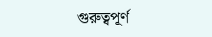গুরুত্বপূর্ণ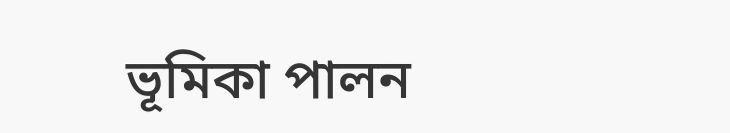ভূমিকা পালন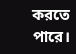করতে পারে।